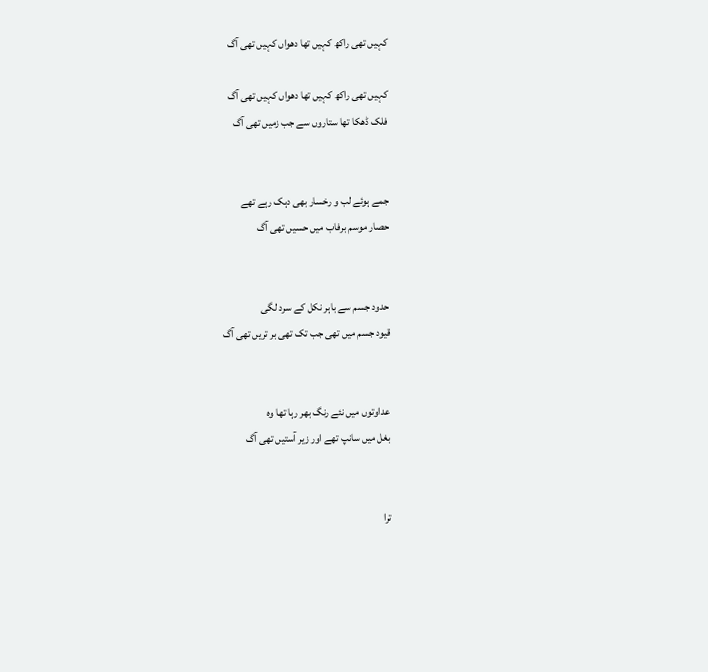کہیں تھی راکھ کہیں تھا دھواں کہیں تھی آگ

کہیں تھی راکھ کہیں تھا دھواں کہیں تھی آگ
فلک ڈھکا تھا ستاروں سے جب زمیں تھی آگ


جمے ہوئے لب و رخسار بھی دہک رہے تھے
حصار موسم برفاب میں حسیں تھی آگ


حدود جسم سے باہر نکل کے سرد لگی
قیود جسم میں تھی جب تک تھی بر تریں تھی آگ


عداوتوں میں نئے رنگ بھر رہا تھا وہ
بغل میں سانپ تھے اور زیر آستیں تھی آگ


ترا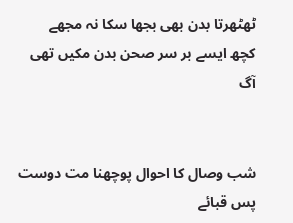ٹھٹھرتا بدن بھی بجھا سکا نہ مجھے
کچھ ایسے بر سر صحن بدن مکیں تھی آگ


شب وصال کا احوال پوچھنا مت دوست
پس قبائے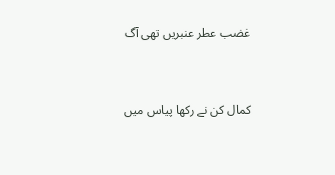غضب عطر عنبریں تھی آگ


کمال کن نے رکھا پیاس میں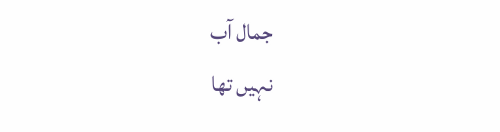جمال آب
نہیں تھا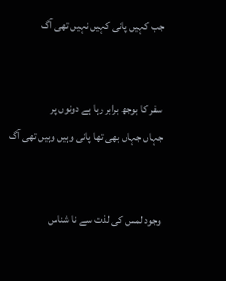جب کہیں پانی کہیں نہیں تھی آگ


سفر کا بوجھ برابر رہا ہے دونوں پر
جہاں جہاں بھی تھا پانی وہیں وہیں تھی آگ


وجود لمس کی لذت سے نا شناس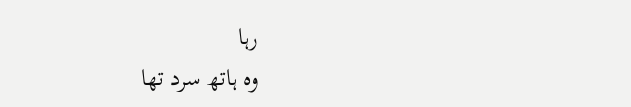رہا
وہ ہاتھ سرد تھا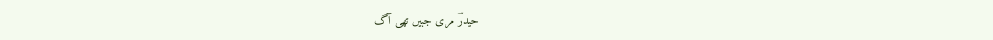حیدرؔ مری جبیں تھی آگ